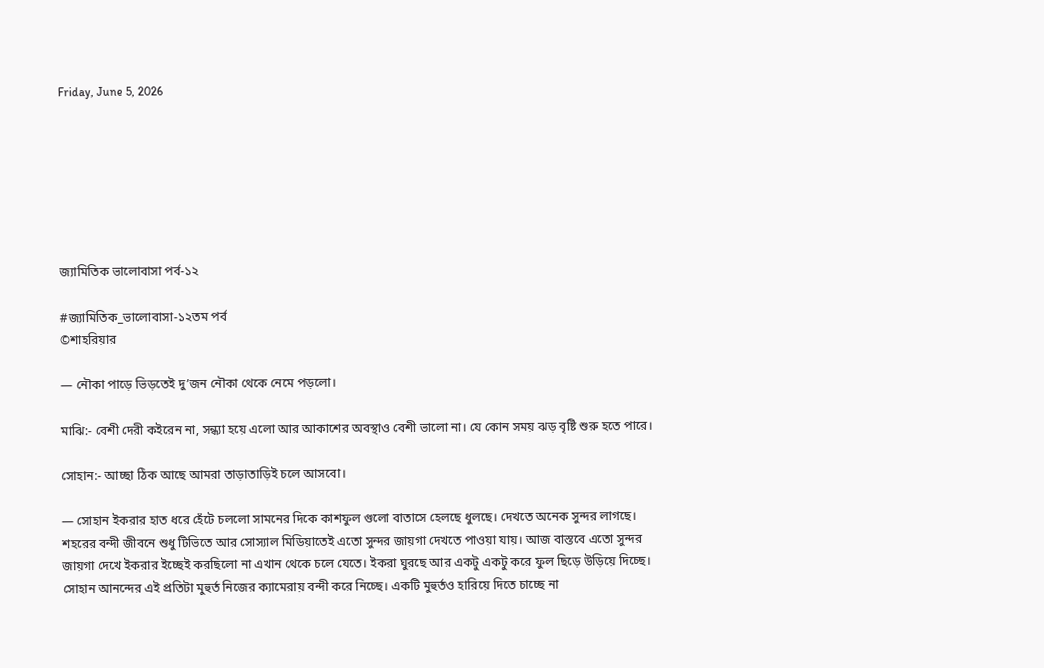Friday, June 5, 2026







জ্যামিতিক ভালোবাসা পর্ব-১২

#জ্যামিতিক_ভালোবাসা-১২তম পর্ব
©শাহরিয়ার

— নৌকা পাড়ে ভিড়তেই দু’জন নৌকা থেকে নেমে পড়লো।

মাঝি:- বেশী দেরী কইরেন না, সন্ধ্যা হয়ে এলো আর আকাশের অবস্থাও বেশী ভালো না। যে কোন সময় ঝড় বৃষ্টি শুরু হতে পারে।

সোহান:- আচ্ছা ঠিক আছে আমরা তাড়াতাড়িই চলে আসবো।

— সোহান ইকরার হাত ধরে হেঁটে চললো সামনের দিকে কাশফুল গুলো বাতাসে হেলছে ধুলছে। দেখতে অনেক সুন্দর লাগছে। শহরের বন্দী জীবনে শুধু টিভিতে আর সোস্যাল মিডিয়াতেই এতো সুন্দর জায়গা দেখতে পাওয়া যায়। আজ বাস্তবে এতো সুন্দর জায়গা দেখে ইকরার ইচ্ছেই করছিলো না এখান থেকে চলে যেতে। ইকরা ঘুরছে আর একটু একটু করে ফুল ছিড়ে উড়িয়ে দিচ্ছে। সোহান আনন্দের এই প্রতিটা মুহুর্ত নিজের ক্যামেরায় বন্দী করে নিচ্ছে। একটি মুহুর্তও হারিয়ে দিতে চাচ্ছে না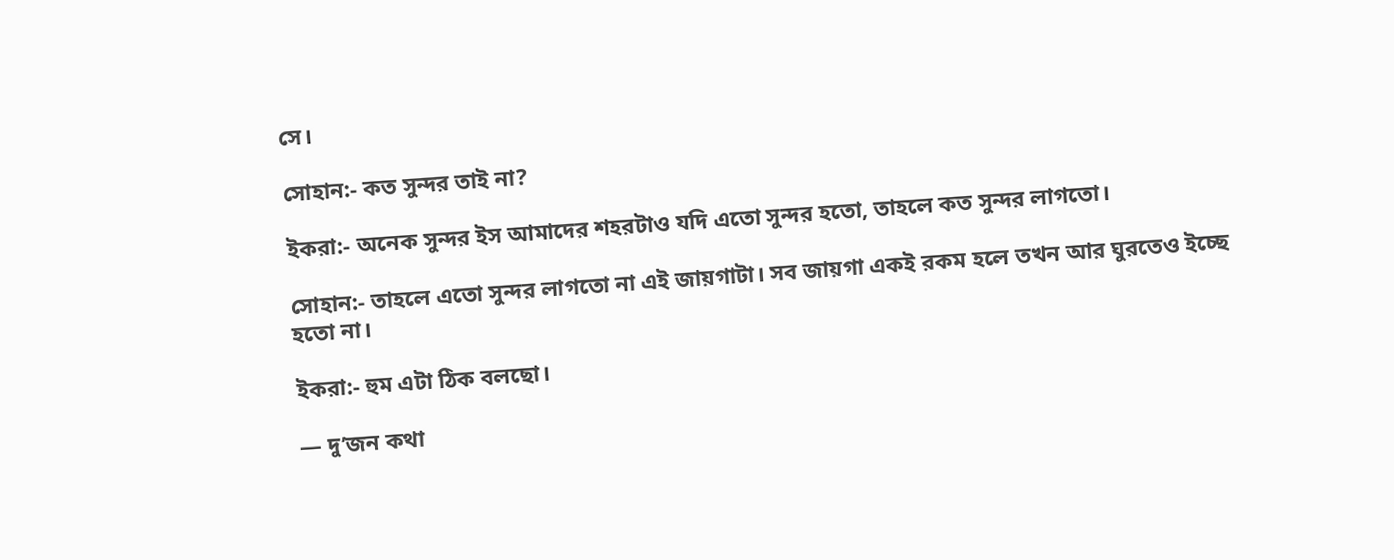সে।

সোহান:- কত সুন্দর তাই না?

ইকরা:- অনেক সুন্দর ইস আমাদের শহরটাও যদি এতো সুন্দর হতো, তাহলে কত সুন্দর লাগতো।

সোহান:- তাহলে এতো সুন্দর লাগতো না এই জায়গাটা। সব জায়গা একই রকম হলে তখন আর ঘুরতেও ইচ্ছে হতো না।

ইকরা:- হুম এটা ঠিক বলছো।

— দু’জন কথা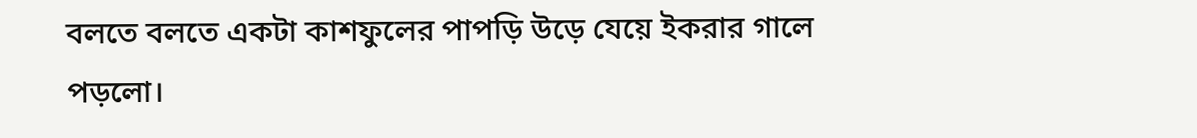বলতে বলতে একটা কাশফুলের পাপড়ি উড়ে যেয়ে ইকরার গালে পড়লো।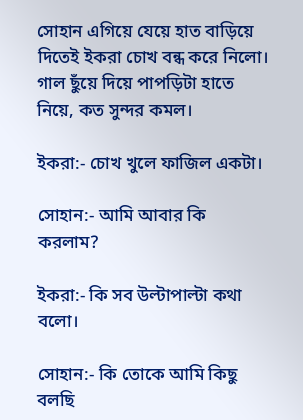সোহান এগিয়ে যেয়ে হাত বাড়িয়ে দিতেই ইকরা চোখ বন্ধ করে নিলো। গাল ছুঁয়ে দিয়ে পাপড়িটা হাতে নিয়ে, কত সুন্দর কমল।

ইকরা:- চোখ খুলে ফাজিল একটা।

সোহান:- আমি আবার কি করলাম?

ইকরা:- কি সব উল্টাপাল্টা কথা বলো।

সোহান:- কি তোকে আমি কিছু বলছি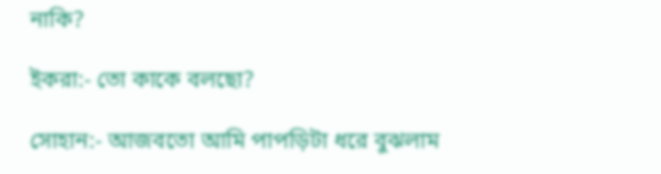নাকি?

ইকরা:- তো কাকে বলছো?

সোহান:- আজবতো আমি পাপড়িটা ধরে বুঝলাম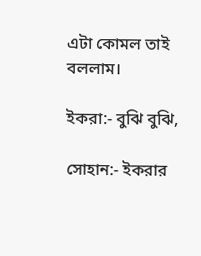এটা কোমল তাই বললাম।

ইকরা:- বুঝি বুঝি,

সোহান:- ইকরার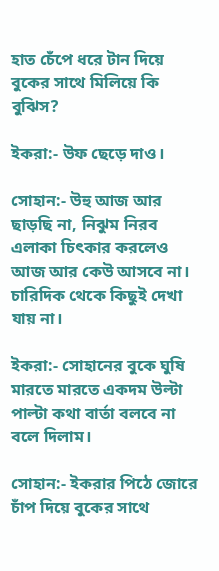হাত চেঁপে ধরে টান দিয়ে বুকের সাথে মিলিয়ে কি বুঝিস?

ইকরা:- উফ ছেড়ে দাও।

সোহান:- উহু আজ আর ছাড়ছি না, নিঝুম নিরব এলাকা চিৎকার করলেও আজ আর কেউ আসবে না। চারিদিক থেকে কিছুই দেখা যায় না।

ইকরা:- সোহানের বুকে ঘুষি মারতে মারতে একদম উল্টা পাল্টা কথা বার্তা বলবে না বলে দিলাম।

সোহান:- ইকরার পিঠে জোরে চাঁপ দিয়ে বুকের সাথে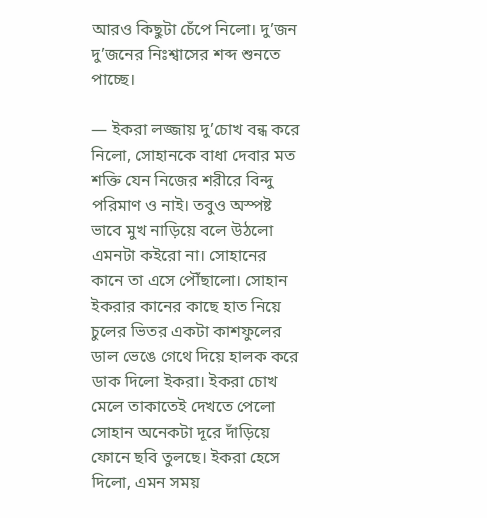আরও কিছুটা চেঁপে নিলো। দু’জন দু’জনের নিঃশ্বাসের শব্দ শুনতে পাচ্ছে।

— ইকরা লজ্জায় দু’চোখ বন্ধ করে নিলো, সোহানকে বাধা দেবার মত শক্তি যেন নিজের শরীরে বিন্দু পরিমাণ ও নাই। তবুও অস্পষ্ট ভাবে মুখ নাড়িয়ে বলে উঠলো এমনটা কইরো না। সোহানের কানে তা এসে পৌঁছালো। সোহান ইকরার কানের কাছে হাত নিয়ে চুলের ভিতর একটা কাশফুলের ডাল ভেঙে গেথে দিয়ে হালক করে ডাক দিলো ইকরা। ইকরা চোখ মেলে তাকাতেই দেখতে পেলো সোহান অনেকটা দূরে দাঁড়িয়ে ফোনে ছবি তুলছে। ইকরা হেসে দিলো, এমন সময়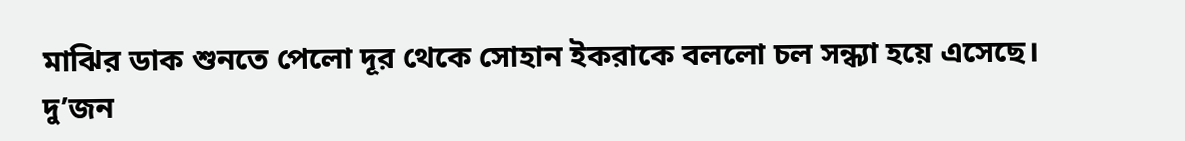মাঝির ডাক শুনতে পেলো দূর থেকে সোহান ইকরাকে বললো চল সন্ধ্যা হয়ে এসেছে। দু’জন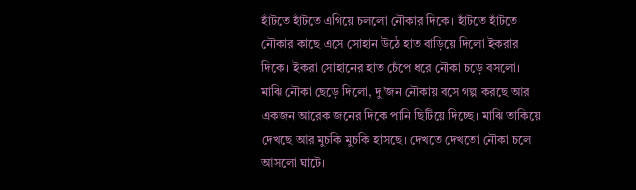হাঁটতে হাঁটতে এগিয়ে চললো নৌকার দিকে। হাঁটতে হাঁটতে নৌকার কাছে এসে সোহান উঠে হাত বাড়িয়ে দিলো ইকরার দিকে। ইকরা সোহানের হাত চেঁপে ধরে নৌকা চড়ে বসলো। মাঝি নৌকা ছেড়ে দিলো, দু’জন নৌকায় বসে গল্প করছে আর একজন আরেক জনের দিকে পানি ছিটিয়ে দিচ্ছে। মাঝি তাকিয়ে দেখছে আর মুচকি মুচকি হাসছে। দেখতে দেখতো নৌকা চলে আসলো ঘাটে।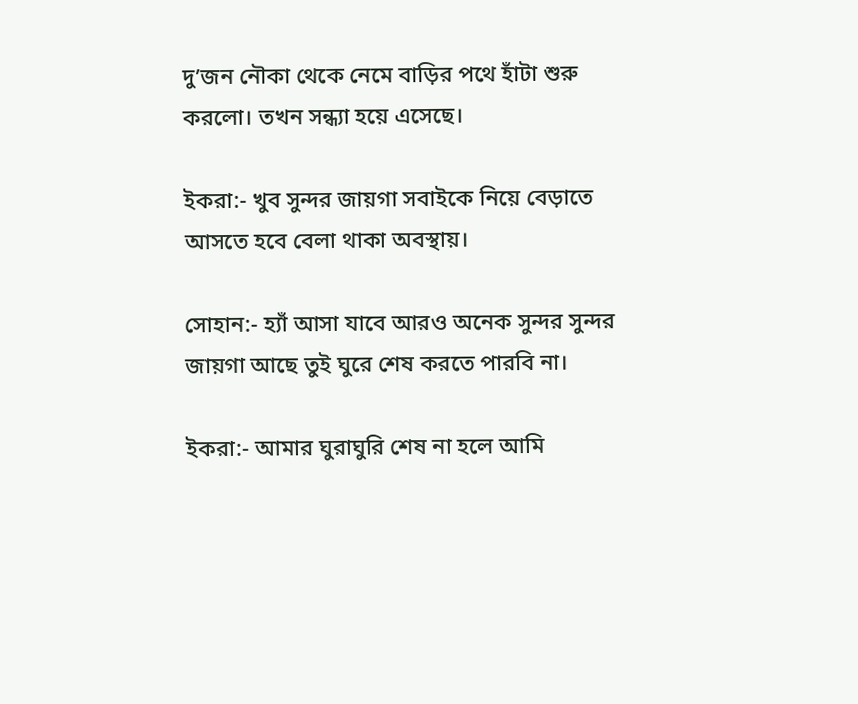দু’জন নৌকা থেকে নেমে বাড়ির পথে হাঁটা শুরু করলো। তখন সন্ধ্যা হয়ে এসেছে।

ইকরা:- খুব সুন্দর জায়গা সবাইকে নিয়ে বেড়াতে আসতে হবে বেলা থাকা অবস্থায়।

সোহান:- হ্যাঁ আসা যাবে আরও অনেক সুন্দর সুন্দর জায়গা আছে তুই ঘুরে শেষ করতে পারবি না।

ইকরা:- আমার ঘুরাঘুরি শেষ না হলে আমি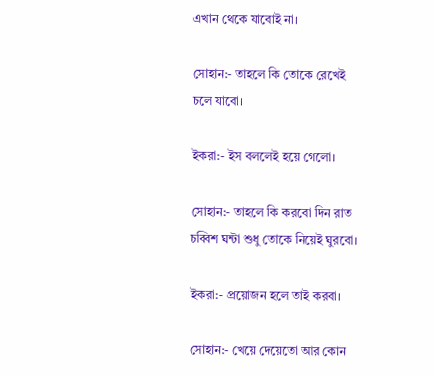এখান থেকে যাবোই না।

সোহান:- তাহলে কি তোকে রেখেই চলে যাবো।

ইকরা:- ইস বললেই হয়ে গেলো।

সোহান:- তাহলে কি করবো দিন রাত চব্বিশ ঘন্টা শুধু তোকে নিয়েই ঘুরবো।

ইকরা:- প্রয়োজন হলে তাই করবা।

সোহান:- খেয়ে দেয়েতো আর কোন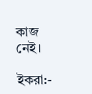কাজ নেই।

ইকরা:-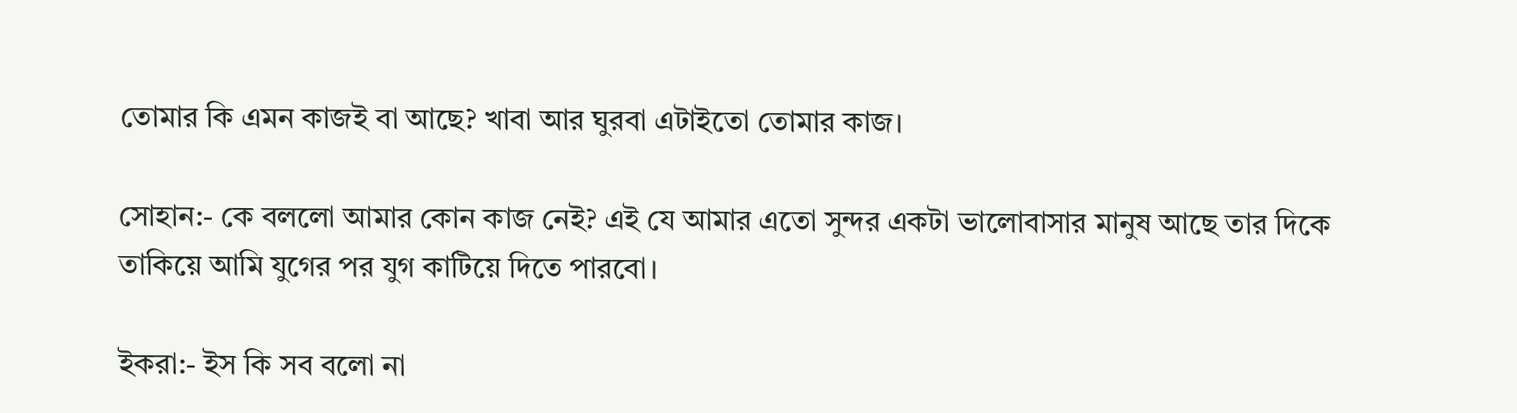তোমার কি এমন কাজই বা আছে? খাবা আর ঘুরবা এটাইতো তোমার কাজ।

সোহান:- কে বললো আমার কোন কাজ নেই? এই যে আমার এতো সুন্দর একটা ভালোবাসার মানুষ আছে তার দিকে তাকিয়ে আমি যুগের পর যুগ কাটিয়ে দিতে পারবো।

ইকরা:- ইস কি সব বলো না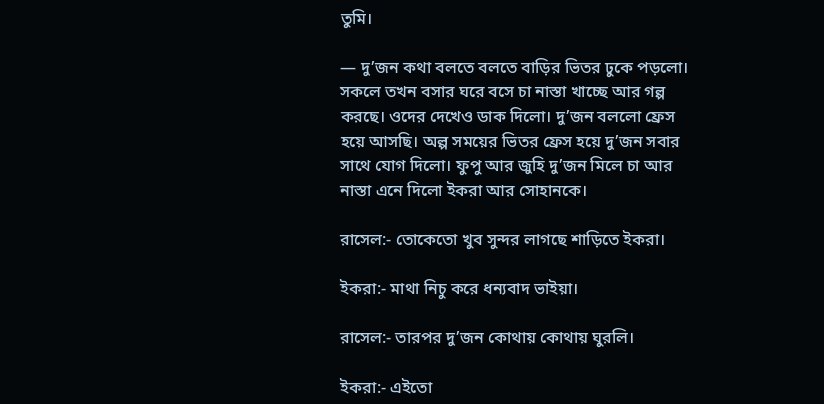তুমি।

— দু’জন কথা বলতে বলতে বাড়ির ভিতর ঢুকে পড়লো। সকলে তখন বসার ঘরে বসে চা নাস্তা খাচ্ছে আর গল্প করছে। ওদের দেখেও ডাক দিলো। দু’জন বললো ফ্রেস হয়ে আসছি। অল্প সময়ের ভিতর ফ্রেস হয়ে দু’জন সবার সাথে যোগ দিলো। ফুপু আর জুহি দু’জন মিলে চা আর নাস্তা এনে দিলো ইকরা আর সোহানকে।

রাসেল:- তোকেতো খুব সুন্দর লাগছে শাড়িতে ইকরা।

ইকরা:- মাথা নিচু করে ধন্যবাদ ভাইয়া।

রাসেল:- তারপর দু’জন কোথায় কোথায় ঘুরলি।

ইকরা:- এইতো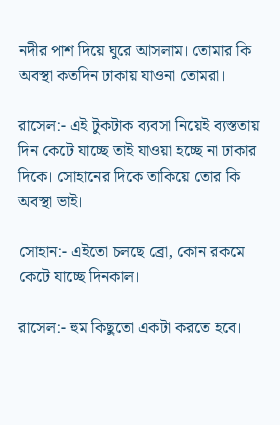নদীর পাশ দিয়ে ঘুরে আসলাম। তোমার কি অবস্থা কতদিন ঢাকায় যাওনা তোমরা।

রাসেল:- এই টুকটাক ব্যবসা নিয়েই ব্যস্ততায় দিন কেটে যাচ্ছে তাই যাওয়া হচ্ছে না ঢাকার দিকে। সোহানের দিকে তাকিয়ে তোর কি অবস্থা ভাই।

সোহান:- এইতো চলছে ব্রো, কোন রকমে কেটে যাচ্ছে দিনকাল।

রাসেল:- হুম কিছুতো একটা করতে হবে।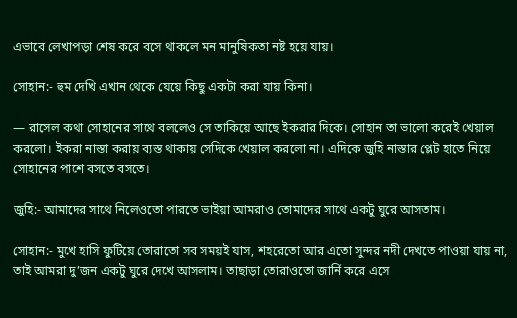এভাবে লেখাপড়া শেষ করে বসে থাকলে মন মানুষিকতা নষ্ট হয়ে যায়।

সোহান:- হুম দেখি এখান থেকে যেয়ে কিছু একটা করা যায় কিনা।

— রাসেল কথা সোহানের সাথে বললেও সে তাকিয়ে আছে ইকরার দিকে। সোহান তা ভালো করেই খেয়াল করলো। ইকরা নাস্তা করায় ব্যস্ত থাকায় সেদিকে খেয়াল করলো না। এদিকে জুহি নাস্তার প্লেট হাতে নিয়ে সোহানের পাশে বসতে বসতে।

জুহি:- আমাদের সাথে নিলেওতো পারতে ভাইয়া আমরাও তোমাদের সাথে একটু ঘুরে আসতাম।

সোহান:- মুখে হাসি ফুটিয়ে তোরাতো সব সময়ই যাস, শহরেতো আর এতো সুন্দর নদী দেখতে পাওয়া যায় না, তাই আমরা দু’জন একটু ঘুরে দেখে আসলাম। তাছাড়া তোরাওতো জার্নি করে এসে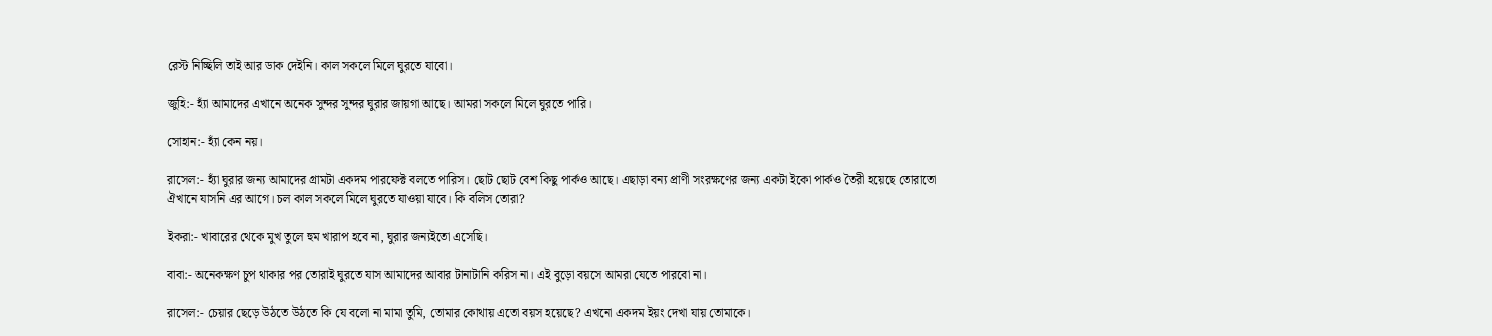রেস্ট নিচ্ছিলি তাই আর ডাক দেইনি। কাল সকলে মিলে ঘুরতে যাবো।

জুহি:- হ্যাঁ আমাদের এখানে অনেক সুন্দর সুন্দর ঘুরার জায়গা আছে। আমরা সকলে মিলে ঘুরতে পারি।

সোহান:- হ্যাঁ কেন নয়।

রাসেল:- হ্যাঁ ঘুরার জন্য আমাদের গ্রামটা একদম পারফেক্ট বলতে পারিস। ছোট ছোট বেশ কিছু পার্কও আছে। এছাড়া বন্য প্রাণী সংরক্ষণের জন্য একটা ইকো পার্কও তৈরী হয়েছে তোরাতো ঐখানে যাসনি এর আগে। চল কাল সকলে মিলে ঘুরতে যাওয়া যাবে। কি বলিস তোরা?

ইকরা:- খাবারের থেকে মুখ তুলে হুম খারাপ হবে না, ঘুরার জন্যইতো এসেছি।

বাবা:- অনেকক্ষণ চুপ থাকার পর তোরাই ঘুরতে যাস আমাদের আবার টানাটানি করিস না। এই বুড়ো বয়সে আমরা যেতে পারবো না।

রাসেল:- চেয়ার ছেড়ে উঠতে উঠতে কি যে বলো না মামা তুমি, তোমার কোথায় এতো বয়স হয়েছে? এখনো একদম ইয়ং দেখা যায় তোমাকে।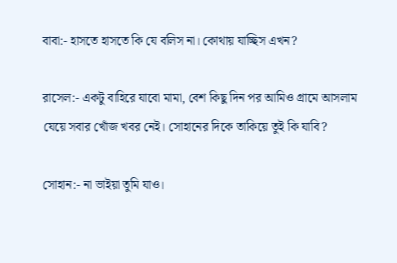বাবা:- হাসতে হাসতে কি যে বলিস না। কোথায় যাচ্ছিস এখন?

রাসেল:- একটু বাহিরে যাবো মামা, বেশ কিছু দিন পর আমিও গ্রামে আসলাম যেয়ে সবার খোঁজ খবর নেই। সোহানের দিকে তাকিয়ে তুই কি যাবি?

সোহান:- না ভাইয়া তুমি যাও।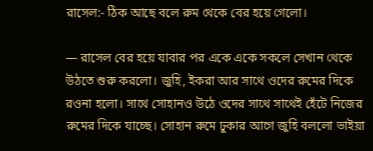রাসেল:- ঠিক আছে বলে রুম থেকে বের হয়ে গেলো।

— রাসেল বের হয়ে যাবার পর একে একে সকলে সেখান থেকে উঠতে শুরু করলো। জুহি, ইকরা আর সাথে ওদের রুমের দিকে রওনা হলো। সাথে সোহানও উঠে ওদের সাথে সাথেই হেঁটে নিজের রুমের দিকে যাচ্ছে। সোহান রুমে ঢুকার আগে জুহি বললো ভাইয়া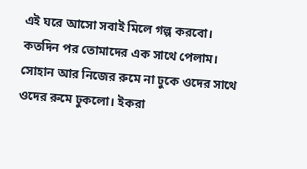এই ঘরে আসো সবাই মিলে গল্প করবো। কতদিন পর তোমাদের এক সাথে পেলাম। সোহান আর নিজের রুমে না ঢুকে ওদের সাথে ওদের রুমে ঢুকলো। ইকরা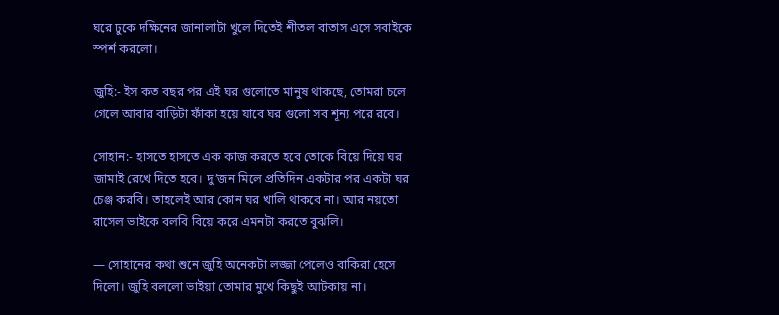ঘরে ঢুকে দক্ষিনের জানালাটা খুলে দিতেই শীতল বাতাস এসে সবাইকে স্পর্শ করলো।

জুহি:- ইস কত বছর পর এই ঘর গুলোতে মানুষ থাকছে, তোমরা চলে গেলে আবার বাড়িটা ফাঁকা হয়ে যাবে ঘর গুলো সব শূন্য পরে রবে।

সোহান:- হাসতে হাসতে এক কাজ করতে হবে তোকে বিয়ে দিয়ে ঘর জামাই রেখে দিতে হবে। দু’জন মিলে প্রতিদিন একটার পর একটা ঘর চেঞ্জ করবি। তাহলেই আর কোন ঘর খালি থাকবে না। আর নয়তো রাসেল ভাইকে বলবি বিয়ে করে এমনটা করতে বুঝলি।

— সোহানের কথা শুনে জুহি অনেকটা লজ্জা পেলেও বাকিরা হেসে দিলো। জুহি বললো ভাইয়া তোমার মুখে কিছুই আটকায় না।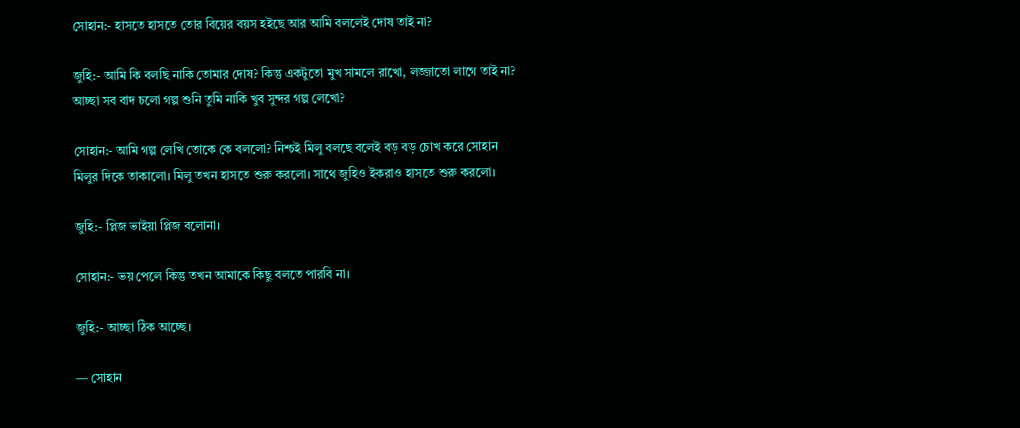সোহান:- হাসতে হাসতে তোর বিয়ের বয়স হইছে আর আমি বললেই দোষ তাই না?

জুহি:- আমি কি বলছি নাকি তোমার দোষ? কিন্তু একটুতো মুখ সামলে রাখো, লজ্জাতো লাগে তাই না? আচ্ছা সব বাদ চলো গল্প শুনি তুমি নাকি খুব সুন্দর গল্প লেখো?

সোহান:- আমি গল্প লেখি তোকে কে বললো? নিশ্চই মিলু বলছে বলেই বড় বড় চোখ করে সোহান মিলুর দিকে তাকালো। মিলু তখন হাসতে শুরু করলো। সাথে জুহিও ইকরাও হাসতে শুরু করলো।

জুহি:- প্লিজ ভাইয়া প্লিজ বলোনা।

সোহান:- ভয় পেলে কিন্তু তখন আমাকে কিছু বলতে পারবি না।

জুহি:- আচ্ছা ঠিক আচ্ছে।

— সোহান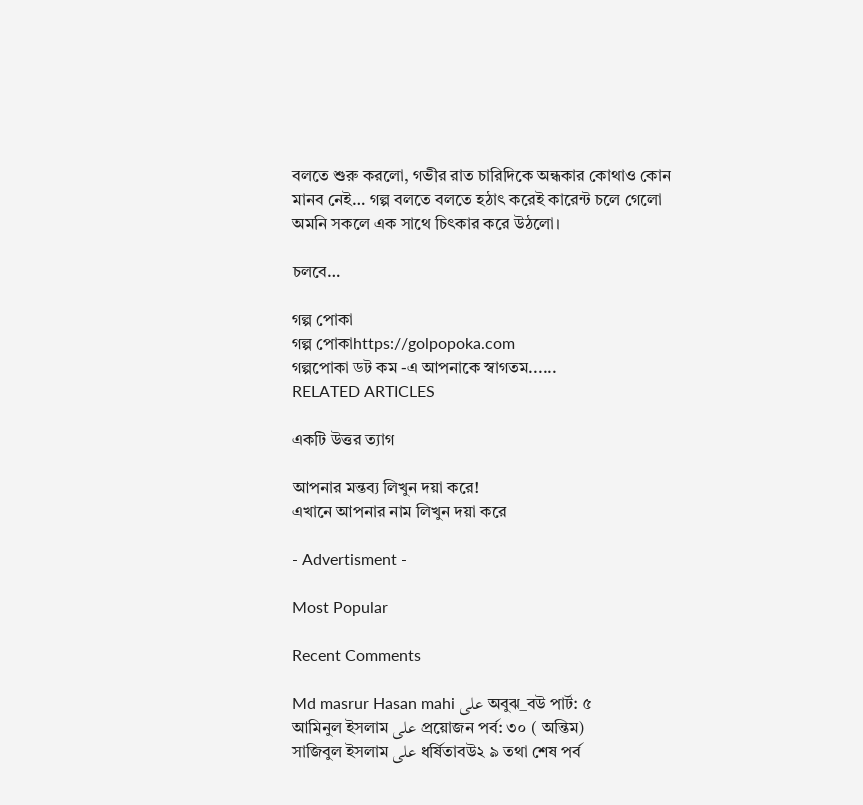বলতে শুরু করলো, গভীর রাত চারিদিকে অন্ধকার কোথাও কোন মানব নেই… গল্প বলতে বলতে হঠাৎ করেই কারেন্ট চলে গেলো অমনি সকলে এক সাথে চিৎকার করে উঠলো।

চলবে…

গল্প পোকা
গল্প পোকাhttps://golpopoka.com
গল্পপোকা ডট কম -এ আপনাকে স্বাগতম......
RELATED ARTICLES

একটি উত্তর ত্যাগ

আপনার মন্তব্য লিখুন দয়া করে!
এখানে আপনার নাম লিখুন দয়া করে

- Advertisment -

Most Popular

Recent Comments

Md masrur Hasan mahi على অবুঝ_বউ পার্ট: ৫
আমিনুল ইসলাম على প্রয়োজন পর্ব: ৩০ ( অন্তিম)
সাজিবুল ইসলাম على ধর্ষিতাবউ২ ৯ তথা শেষ পর্ব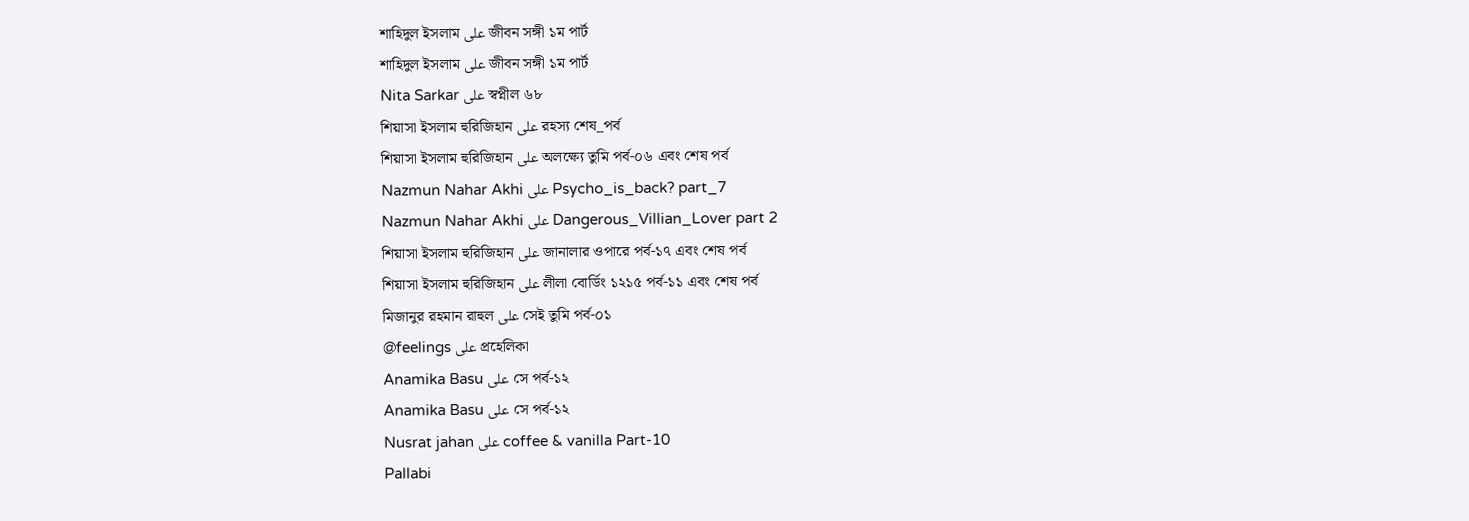শাহিদুল ইসলাম على জীবন সঙ্গী ১ম পার্ট
শাহিদুল ইসলাম على জীবন সঙ্গী ১ম পার্ট
Nita Sarkar على স্বপ্নীল ৬৮
শিয়াসা ইসলাম হুরিজিহান على রহস্য শেষ_পর্ব
শিয়াসা ইসলাম হুরিজিহান على অলক্ষ্যে তুমি পর্ব-০৬ এবং শেষ পর্ব
Nazmun Nahar Akhi على Psycho_is_back? part_7
Nazmun Nahar Akhi على Dangerous_Villian_Lover part 2
শিয়াসা ইসলাম হুরিজিহান على জানালার ওপারে পর্ব-১৭ এবং শেষ পর্ব
শিয়াসা ইসলাম হুরিজিহান على লীলা বোর্ডিং ১২১৫ পর্ব-১১ এবং শেষ পর্ব
মিজানুর রহমান রাহুল على সেই তুমি পর্ব-০১
@feelings على প্রহেলিকা
Anamika Basu على সে পর্ব-১২
Anamika Basu على সে পর্ব-১২
Nusrat jahan على coffee & vanilla Part-10
Pallabi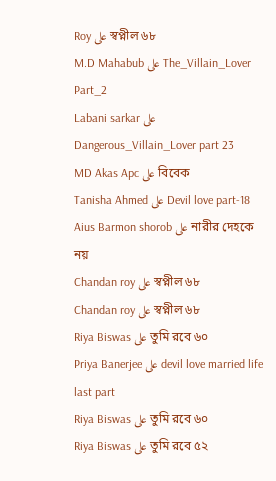Roy على স্বপ্নীল ৬৮
M.D Mahabub على The_Villain_Lover Part_2
Labani sarkar على Dangerous_Villain_Lover part 23
MD Akas Apc على বিবেক
Tanisha Ahmed على Devil love part-18
Aius Barmon shorob على নারীর দেহকে নয়
Chandan roy على স্বপ্নীল ৬৮
Chandan roy على স্বপ্নীল ৬৮
Riya Biswas على তুমি রবে ৬০
Priya Banerjee على devil love married life last part
Riya Biswas على তুমি রবে ৬০
Riya Biswas على তুমি রবে ৫২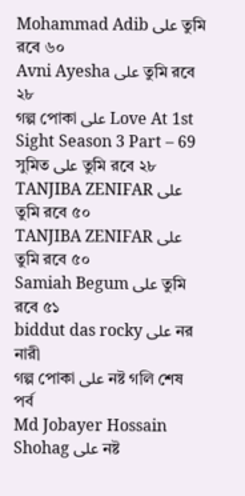Mohammad Adib على তুমি রবে ৬০
Avni Ayesha على তুমি রবে ২৮
গল্প পোকা على Love At 1st Sight Season 3 Part – 69
সুমিত على তুমি রবে ২৮
TANJIBA ZENIFAR على তুমি রবে ৫০
TANJIBA ZENIFAR على তুমি রবে ৫০
Samiah Begum على তুমি রবে ৫১
biddut das rocky على নর নারী
গল্প পোকা على নষ্ট গলি শেষ পর্ব
Md Jobayer Hossain Shohag على নষ্ট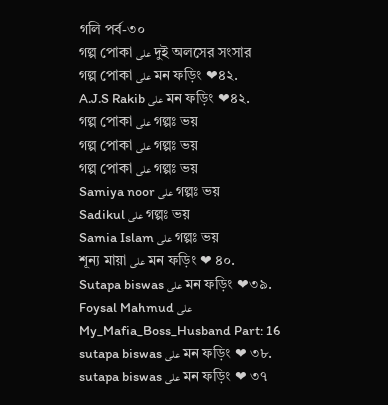গলি পর্ব-৩০
গল্প পোকা على দুই অলসের সংসার
গল্প পোকা على মন ফড়িং ❤৪২.
A.J.S Rakib على মন ফড়িং ❤৪২.
গল্প পোকা على গল্পঃ ভয়
গল্প পোকা على গল্পঃ ভয়
গল্প পোকা على গল্পঃ ভয়
Samiya noor على গল্পঃ ভয়
Sadikul على গল্পঃ ভয়
Samia Islam على গল্পঃ ভয়
শূন্য মায়া على মন ফড়িং ❤ ৪০.
Sutapa biswas على মন ফড়িং ❤৩৯.
Foysal Mahmud على My_Mafia_Boss_Husband Part: 16
sutapa biswas على মন ফড়িং ❤ ৩৮.
sutapa biswas على মন ফড়িং ❤ ৩৭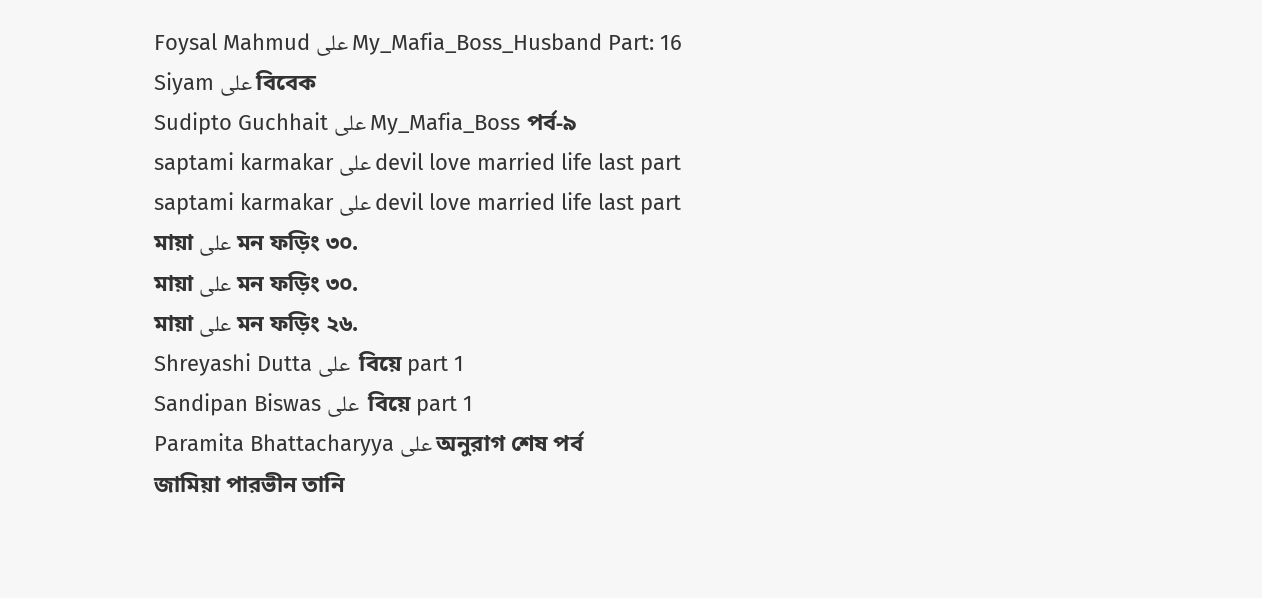Foysal Mahmud على My_Mafia_Boss_Husband Part: 16
Siyam على বিবেক
Sudipto Guchhait على My_Mafia_Boss পর্ব-৯
saptami karmakar على devil love married life last part
saptami karmakar على devil love married life last part
মায়া على মন ফড়িং ৩০.
মায়া على মন ফড়িং ৩০.
মায়া على মন ফড়িং ২৬.
Shreyashi Dutta على  বিয়ে part 1
Sandipan Biswas على  বিয়ে part 1
Paramita Bhattacharyya على অনুরাগ শেষ পর্ব
জামিয়া পারভীন তানি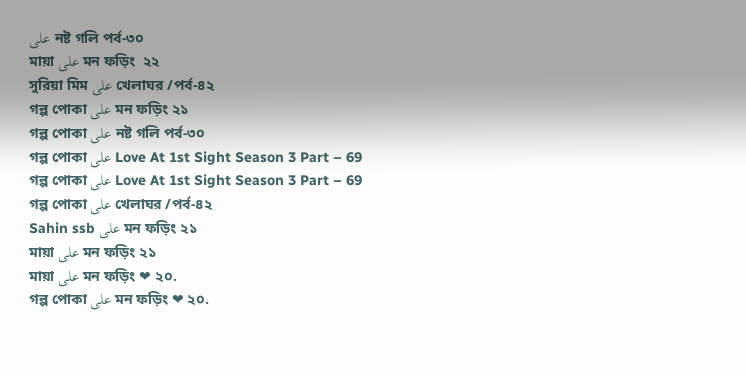على নষ্ট গলি পর্ব-৩০
মায়া على মন ফড়িং  ২২
সুরিয়া মিম على খেলাঘর /পর্ব-৪২
গল্প পোকা على মন ফড়িং ২১
গল্প পোকা على নষ্ট গলি পর্ব-৩০
গল্প পোকা على Love At 1st Sight Season 3 Part – 69
গল্প পোকা على Love At 1st Sight Season 3 Part – 69
গল্প পোকা على খেলাঘর /পর্ব-৪২
Sahin ssb على মন ফড়িং ২১
মায়া على মন ফড়িং ২১
মায়া على মন ফড়িং ❤ ২০.
গল্প পোকা على মন ফড়িং ❤ ২০.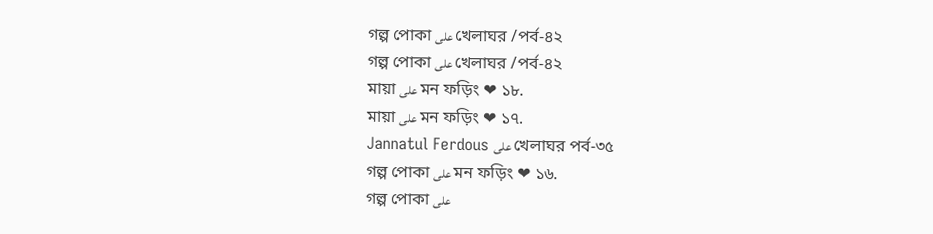গল্প পোকা على খেলাঘর /পর্ব-৪২
গল্প পোকা على খেলাঘর /পর্ব-৪২
মায়া على মন ফড়িং ❤ ১৮.
মায়া على মন ফড়িং ❤ ১৭.
Jannatul Ferdous على খেলাঘর পর্ব-৩৫
গল্প পোকা على মন ফড়িং ❤ ১৬.
গল্প পোকা على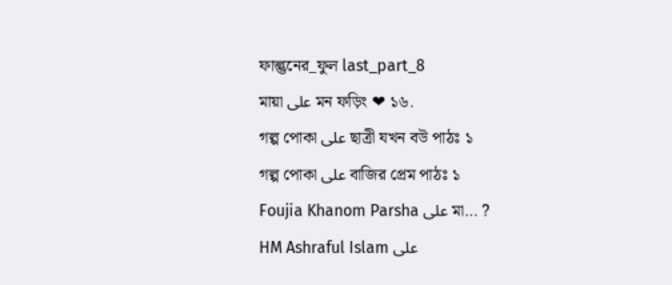ফাল্গুনের_ফুল last_part_8
মায়া على মন ফড়িং ❤ ১৬.
গল্প পোকা على ছাত্রী যখন বউ পাঠঃ ১
গল্প পোকা على বাজির প্রেম পাঠঃ ১
Foujia Khanom Parsha على মা… ?
HM Ashraful Islam على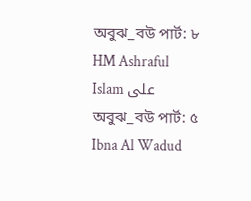অবুঝ_বউ পার্ট: ৮
HM Ashraful Islam على অবুঝ_বউ পার্ট: ৫
Ibna Al Wadud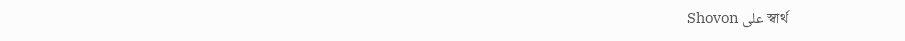Shovon على স্বার্থ